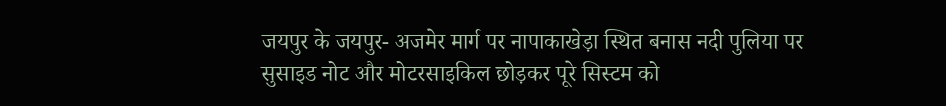जयपुर के जयपुर- अजमेर मार्ग पर नापाकाखेड़ा स्थित बनास नदी पुलिया पर सुसाइड नोट और मोटरसाइकिल छोड़कर पूरे सिस्टम को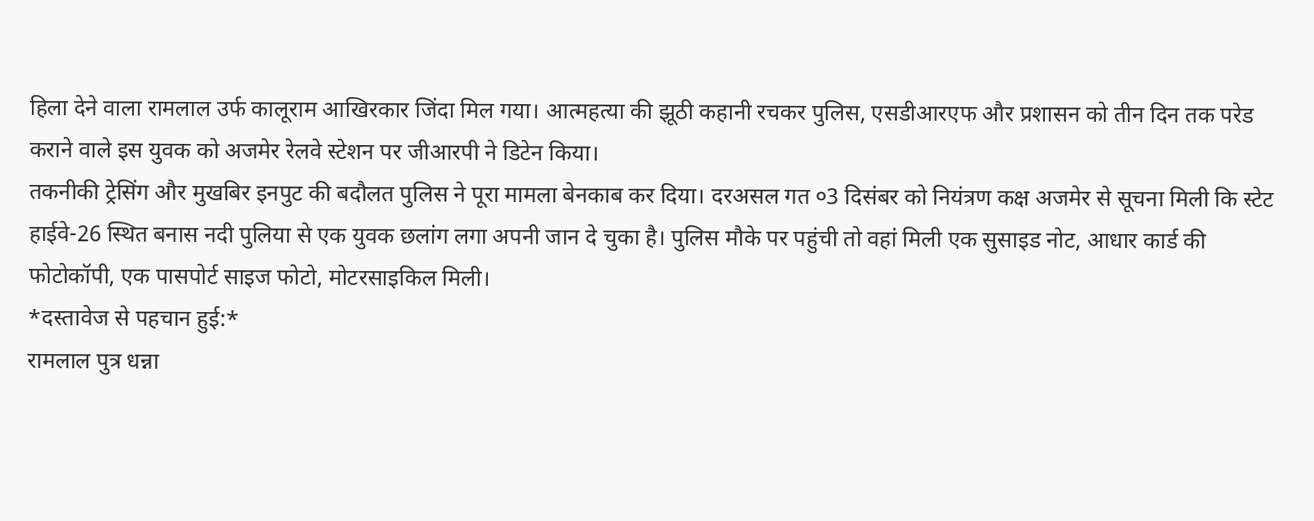हिला देने वाला रामलाल उर्फ कालूराम आखिरकार जिंदा मिल गया। आत्महत्या की झूठी कहानी रचकर पुलिस, एसडीआरएफ और प्रशासन को तीन दिन तक परेड कराने वाले इस युवक को अजमेर रेलवे स्टेशन पर जीआरपी ने डिटेन किया।
तकनीकी ट्रेसिंग और मुखबिर इनपुट की बदौलत पुलिस ने पूरा मामला बेनकाब कर दिया। दरअसल गत ०3 दिसंबर को नियंत्रण कक्ष अजमेर से सूचना मिली कि स्टेट हाईवे-26 स्थित बनास नदी पुलिया से एक युवक छलांग लगा अपनी जान दे चुका है। पुलिस मौके पर पहुंची तो वहां मिली एक सुसाइड नोट, आधार कार्ड की फोटोकॉपी, एक पासपोर्ट साइज फोटो, मोटरसाइकिल मिली।
*दस्तावेज से पहचान हुई:*
रामलाल पुत्र धन्ना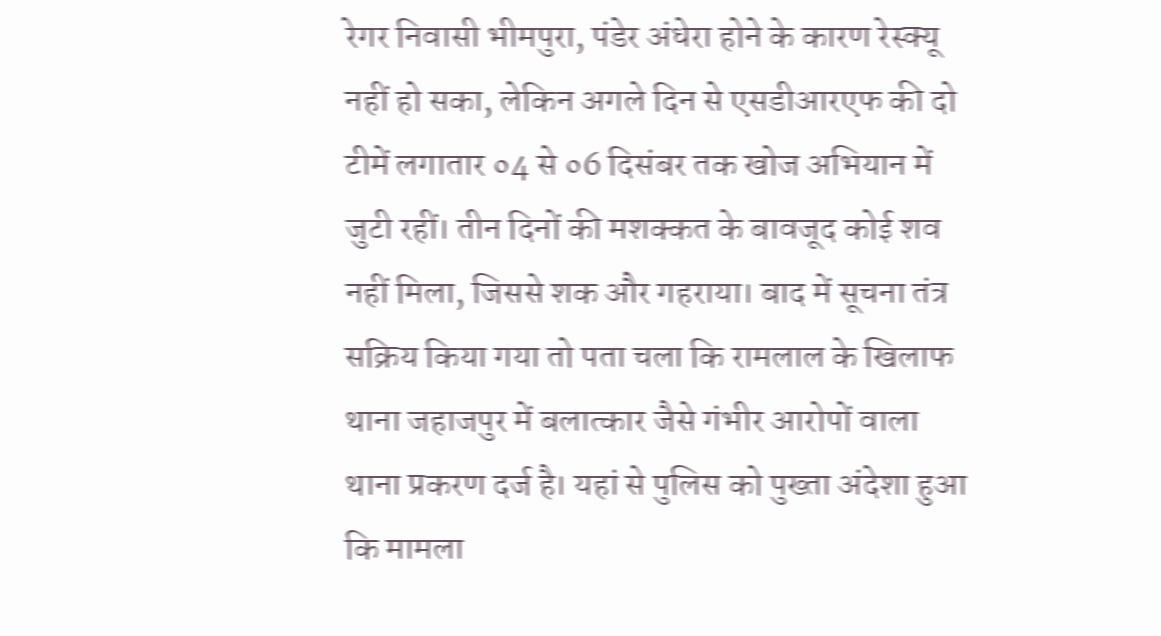रेगर निवासी भीमपुरा, पंडेर अंधेरा होने के कारण रेस्क्यू नहीं हो सका, लेकिन अगले दिन से एसडीआरएफ की दो टीमें लगातार ०4 से ०6 दिसंबर तक खोज अभियान में जुटी रहीं। तीन दिनों की मशक्कत के बावजूद कोई शव नहीं मिला, जिससे शक और गहराया। बाद में सूचना तंत्र सक्रिय किया गया तो पता चला कि रामलाल के खिलाफ थाना जहाजपुर में बलात्कार जैसे गंभीर आरोपों वाला थाना प्रकरण दर्ज है। यहां से पुलिस को पुख्ता अंदेशा हुआ कि मामला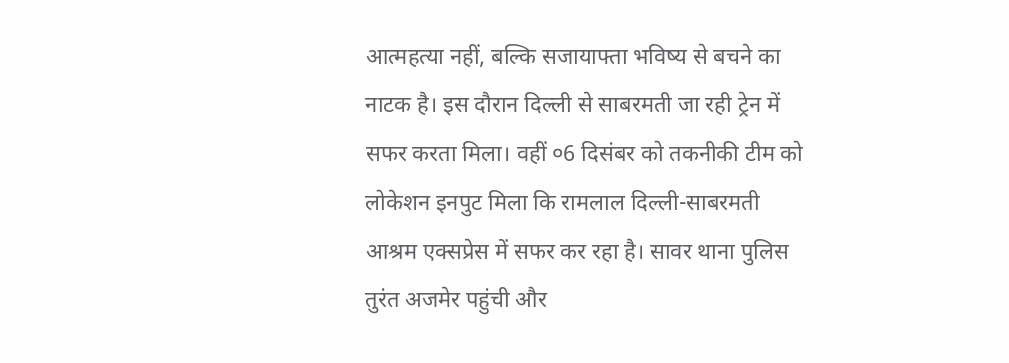आत्महत्या नहीं, बल्कि सजायाफ्ता भविष्य से बचने का नाटक है। इस दौरान दिल्ली से साबरमती जा रही ट्रेन में सफर करता मिला। वहीं ०6 दिसंबर को तकनीकी टीम को लोकेशन इनपुट मिला कि रामलाल दिल्ली-साबरमती आश्रम एक्सप्रेस में सफर कर रहा है। सावर थाना पुलिस तुरंत अजमेर पहुंची और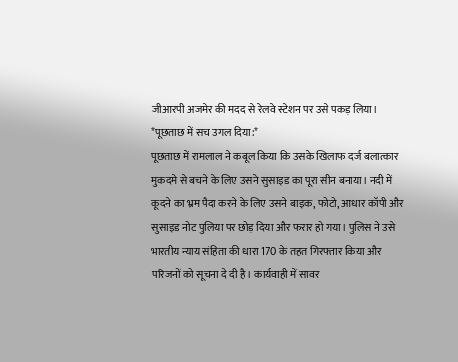जीआरपी अजमेर की मदद से रेलवे स्टेशन पर उसे पकड़ लिया।
*पूछताछ में सच उगल दिया:*
पूछताछ में रामलाल ने कबूल किया कि उसके खिलाफ दर्ज बलात्कार मुकदमे से बचने के लिए उसने सुसाइड का पूरा सीन बनाया। नदी में कूदने का भ्रम पैदा करने के लिए उसने बाइक, फोटो, आधार कॉपी और सुसाइड नोट पुलिया पर छोड़ दिया और फरार हो गया। पुलिस ने उसे भारतीय न्याय संहिता की धारा 170 के तहत गिरफ्तार किया और परिजनों को सूचना दे दी है। कार्यवाही में सावर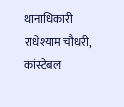थानाधिकारी राधेश्याम चौधरी, कांस्टेबल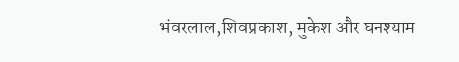भंवरलाल,शिवप्रकाश, मुकेश और घनश्याम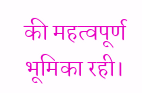की महत्वपूर्ण भूमिका रही।